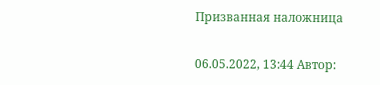Призванная наложница

06.05.2022, 13:44 Автор: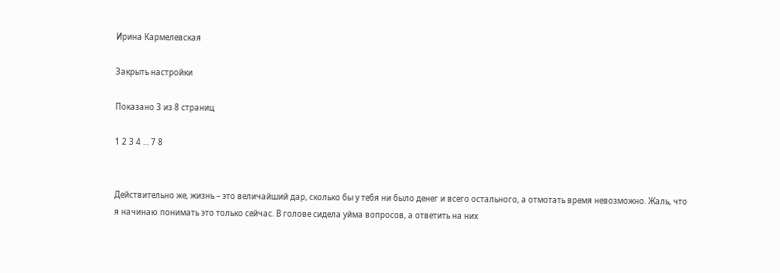Ирина Кармелевская

Закрыть настройки

Показано 3 из 8 страниц

1 2 3 4 ... 7 8


Действительно же, жизнь – это величайший дар, сколько бы у тебя ни было денег и всего остального, а отмотать время невозможно. Жаль, что я начинаю понимать это только сейчас. В голове сидела уйма вопросов, а ответить на них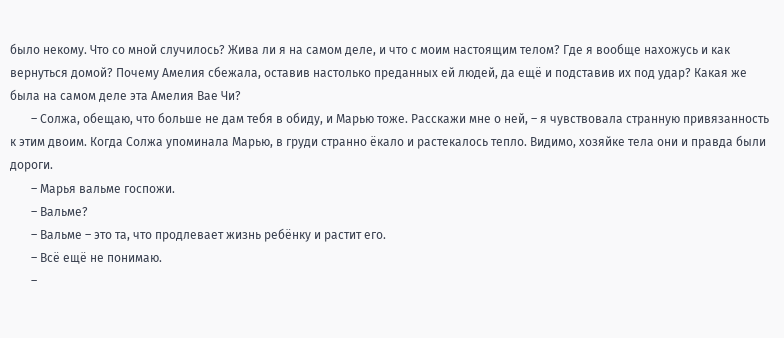было некому. Что со мной случилось? Жива ли я на самом деле, и что с моим настоящим телом? Где я вообще нахожусь и как вернуться домой? Почему Амелия сбежала, оставив настолько преданных ей людей, да ещё и подставив их под удар? Какая же была на самом деле эта Амелия Вае Чи?
       – Солжа, обещаю, что больше не дам тебя в обиду, и Марью тоже. Расскажи мне о ней, – я чувствовала странную привязанность к этим двоим. Когда Солжа упоминала Марью, в груди странно ёкало и растекалось тепло. Видимо, хозяйке тела они и правда были дороги.
       – Марья вальме госпожи.
       – Вальме?
       – Вальме – это та, что продлевает жизнь ребёнку и растит его.
       – Всё ещё не понимаю.
       –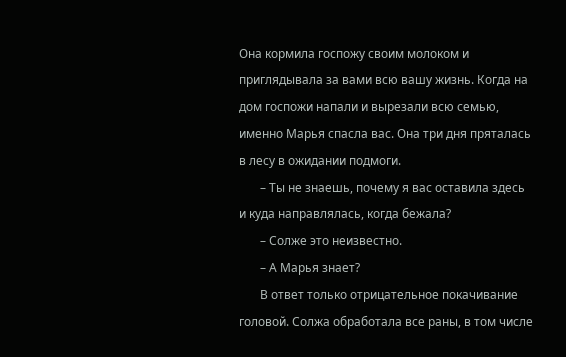Она кормила госпожу своим молоком и приглядывала за вами всю вашу жизнь. Когда на дом госпожи напали и вырезали всю семью, именно Марья спасла вас. Она три дня пряталась в лесу в ожидании подмоги.
       – Ты не знаешь, почему я вас оставила здесь и куда направлялась, когда бежала?
       – Солже это неизвестно.
       – А Марья знает?
       В ответ только отрицательное покачивание головой. Солжа обработала все раны, в том числе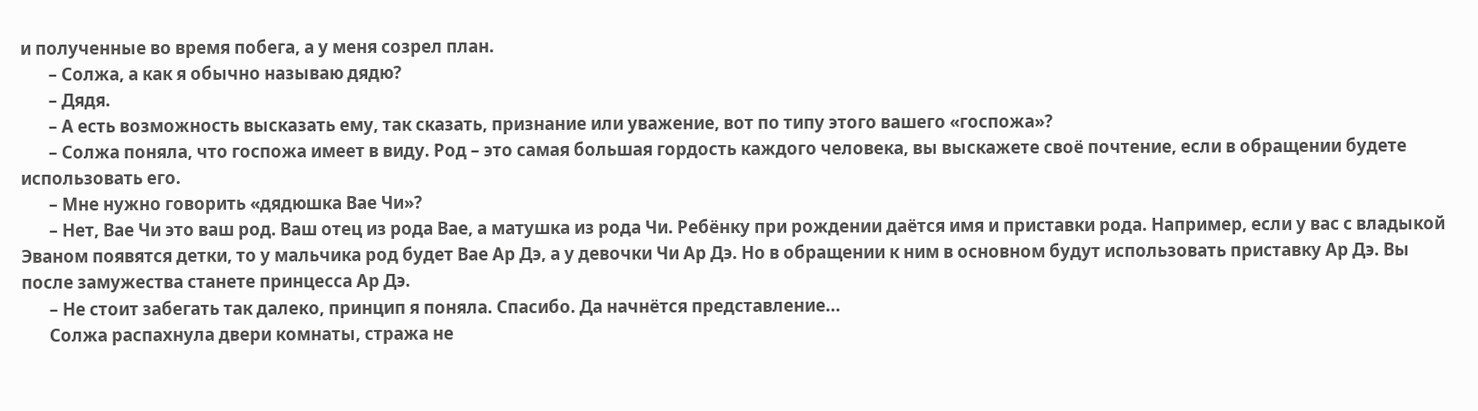и полученные во время побега, а у меня созрел план.
       – Солжа, а как я обычно называю дядю?
       – Дядя.
       – А есть возможность высказать ему, так сказать, признание или уважение, вот по типу этого вашего «госпожа»?
       – Солжа поняла, что госпожа имеет в виду. Род – это самая большая гордость каждого человека, вы выскажете своё почтение, если в обращении будете использовать его.
       – Мне нужно говорить «дядюшка Вае Чи»?
       – Нет, Вае Чи это ваш род. Ваш отец из рода Вае, а матушка из рода Чи. Ребёнку при рождении даётся имя и приставки рода. Например, если у вас с владыкой Эваном появятся детки, то у мальчика род будет Вае Ар Дэ, а у девочки Чи Ар Дэ. Но в обращении к ним в основном будут использовать приставку Ар Дэ. Вы после замужества станете принцесса Ар Дэ.
       – Не стоит забегать так далеко, принцип я поняла. Спасибо. Да начнётся представление...
       Солжа распахнула двери комнаты, стража не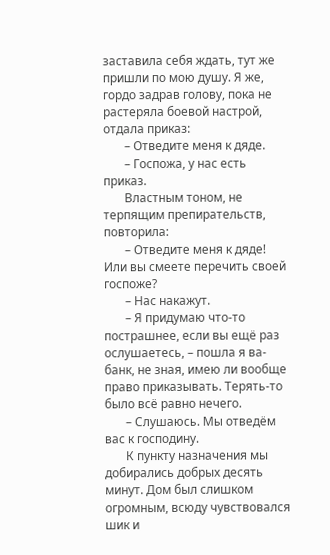заставила себя ждать, тут же пришли по мою душу. Я же, гордо задрав голову, пока не растеряла боевой настрой, отдала приказ:
       – Отведите меня к дяде.
       – Госпожа, у нас есть приказ.
       Властным тоном, не терпящим препирательств, повторила:
       – Отведите меня к дяде! Или вы смеете перечить своей госпоже?
       – Нас накажут.
       – Я придумаю что-то пострашнее, если вы ещё раз ослушаетесь, – пошла я ва-банк, не зная, имею ли вообще право приказывать. Терять-то было всё равно нечего.
       – Слушаюсь. Мы отведём вас к господину.
       К пункту назначения мы добирались добрых десять минут. Дом был слишком огромным, всюду чувствовался шик и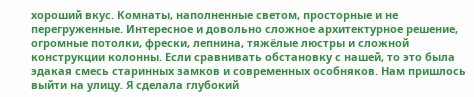хороший вкус. Комнаты, наполненные светом, просторные и не перегруженные. Интересное и довольно сложное архитектурное решение, огромные потолки, фрески, лепнина, тяжёлые люстры и сложной конструкции колонны. Если сравнивать обстановку с нашей, то это была эдакая смесь старинных замков и современных особняков. Нам пришлось выйти на улицу. Я сделала глубокий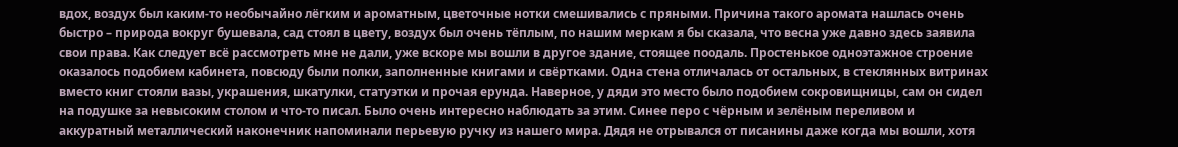вдох, воздух был каким-то необычайно лёгким и ароматным, цветочные нотки смешивались с пряными. Причина такого аромата нашлась очень быстро – природа вокруг бушевала, сад стоял в цвету, воздух был очень тёплым, по нашим меркам я бы сказала, что весна уже давно здесь заявила свои права. Как следует всё рассмотреть мне не дали, уже вскоре мы вошли в другое здание, стоящее поодаль. Простенькое одноэтажное строение оказалось подобием кабинета, повсюду были полки, заполненные книгами и свёртками. Одна стена отличалась от остальных, в стеклянных витринах вместо книг стояли вазы, украшения, шкатулки, статуэтки и прочая ерунда. Наверное, у дяди это место было подобием сокровищницы, сам он сидел на подушке за невысоким столом и что-то писал. Было очень интересно наблюдать за этим. Синее перо с чёрным и зелёным переливом и аккуратный металлический наконечник напоминали перьевую ручку из нашего мира. Дядя не отрывался от писанины даже когда мы вошли, хотя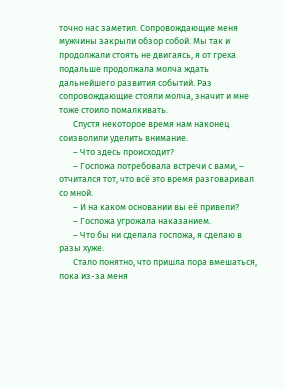точно нас заметил. Сопровождающие меня мужчины закрыли обзор собой. Мы так и продолжали стоять не двигаясь, я от греха подальше продолжала молча ждать дальнейшего развития событий. Раз сопровождающие стояли молча, значит и мне тоже стоило помалкивать.
       Спустя некоторое время нам наконец соизволили уделить внимание.
       – Что здесь происходит?
       – Госпожа потребовала встречи с вами, – отчитался тот, что всё это время разговаривал со мной.
       – И на каком основании вы её привели?
       – Госпожа угрожала наказанием.
       – Что бы ни сделала госпожа, я сделаю в разы хуже.
       Стало понятно, что пришла пора вмешаться, пока из-за меня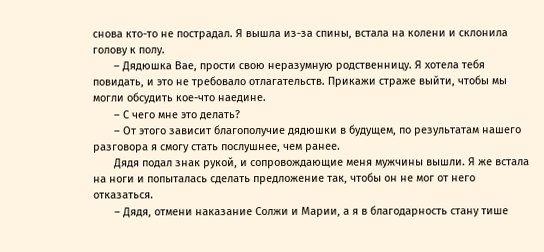снова кто-то не пострадал. Я вышла из-за спины, встала на колени и склонила голову к полу.
       – Дядюшка Вае, прости свою неразумную родственницу. Я хотела тебя повидать, и это не требовало отлагательств. Прикажи страже выйти, чтобы мы могли обсудить кое-что наедине.
       – С чего мне это делать?
       – От этого зависит благополучие дядюшки в будущем, по результатам нашего разговора я смогу стать послушнее, чем ранее.
       Дядя подал знак рукой, и сопровождающие меня мужчины вышли. Я же встала на ноги и попыталась сделать предложение так, чтобы он не мог от него отказаться.
       – Дядя, отмени наказание Солжи и Марии, а я в благодарность стану тише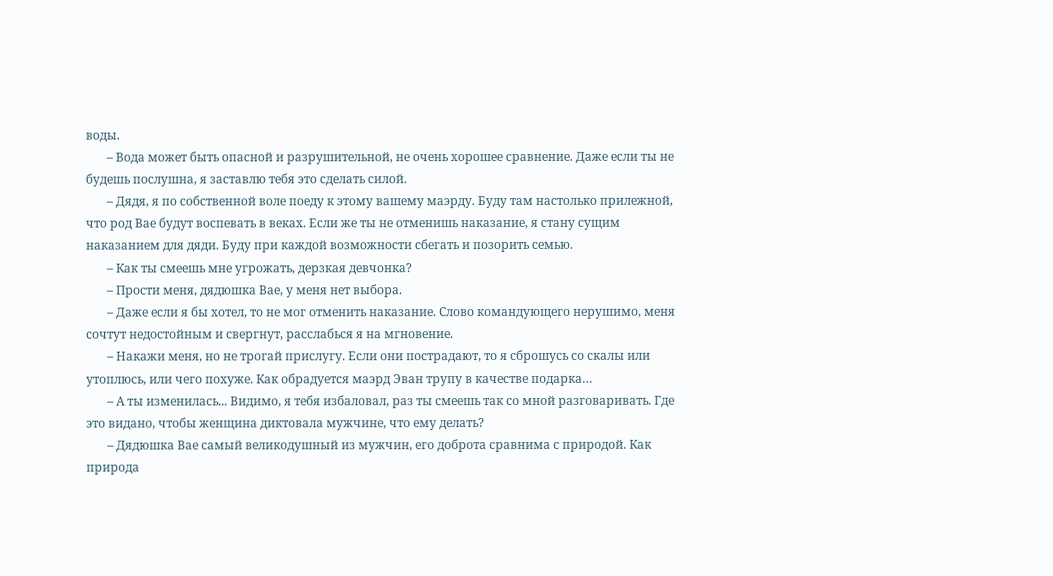воды.
       – Вода может быть опасной и разрушительной, не очень хорошее сравнение. Даже если ты не будешь послушна, я заставлю тебя это сделать силой.
       – Дядя, я по собственной воле поеду к этому вашему маэрду. Буду там настолько прилежной, что род Вае будут воспевать в веках. Если же ты не отменишь наказание, я стану сущим наказанием для дяди. Буду при каждой возможности сбегать и позорить семью.
       – Как ты смеешь мне угрожать, дерзкая девчонка?
       – Прости меня, дядюшка Вае, у меня нет выбора.
       – Даже если я бы хотел, то не мог отменить наказание. Слово командующего нерушимо, меня сочтут недостойным и свергнут, расслабься я на мгновение.
       – Накажи меня, но не трогай прислугу. Если они пострадают, то я сброшусь со скалы или утоплюсь, или чего похуже. Как обрадуется маэрд Эван трупу в качестве подарка…
       – А ты изменилась... Видимо, я тебя избаловал, раз ты смеешь так со мной разговаривать. Где это видано, чтобы женщина диктовала мужчине, что ему делать?
       – Дядюшка Вае самый великодушный из мужчин, его доброта сравнима с природой. Как природа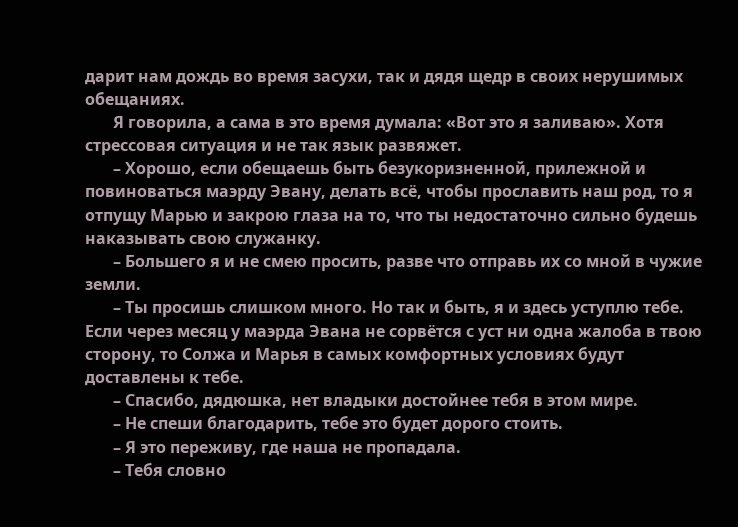дарит нам дождь во время засухи, так и дядя щедр в своих нерушимых обещаниях.
       Я говорила, а сама в это время думала: «Вот это я заливаю». Хотя стрессовая ситуация и не так язык развяжет.
       – Хорошо, если обещаешь быть безукоризненной, прилежной и повиноваться маэрду Эвану, делать всё, чтобы прославить наш род, то я отпущу Марью и закрою глаза на то, что ты недостаточно сильно будешь наказывать свою служанку.
       – Большего я и не смею просить, разве что отправь их со мной в чужие земли.
       – Ты просишь слишком много. Но так и быть, я и здесь уступлю тебе. Если через месяц у маэрда Эвана не сорвётся с уст ни одна жалоба в твою сторону, то Солжа и Марья в самых комфортных условиях будут доставлены к тебе.
       – Спасибо, дядюшка, нет владыки достойнее тебя в этом мире.
       – Не спеши благодарить, тебе это будет дорого стоить.
       – Я это переживу, где наша не пропадала.
       – Тебя словно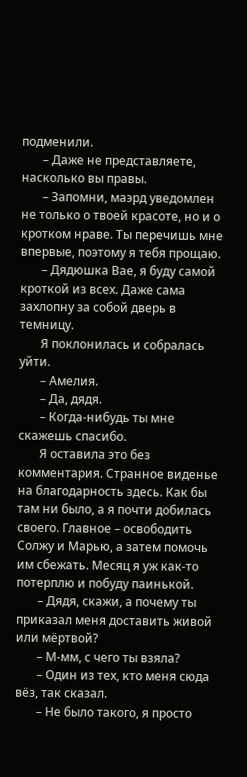подменили.
       – Даже не представляете, насколько вы правы.
       – Запомни, маэрд уведомлен не только о твоей красоте, но и о кротком нраве. Ты перечишь мне впервые, поэтому я тебя прощаю.
       – Дядюшка Вае, я буду самой кроткой из всех. Даже сама захлопну за собой дверь в темницу.
       Я поклонилась и собралась уйти.
       – Амелия.
       – Да, дядя.
       – Когда-нибудь ты мне скажешь спасибо.
       Я оставила это без комментария. Странное виденье на благодарность здесь. Как бы там ни было, а я почти добилась своего. Главное – освободить Солжу и Марью, а затем помочь им сбежать. Месяц я уж как-то потерплю и побуду паинькой.
       – Дядя, скажи, а почему ты приказал меня доставить живой или мёртвой?
       – М-мм, с чего ты взяла?
       – Один из тех, кто меня сюда вёз, так сказал.
       – Не было такого, я просто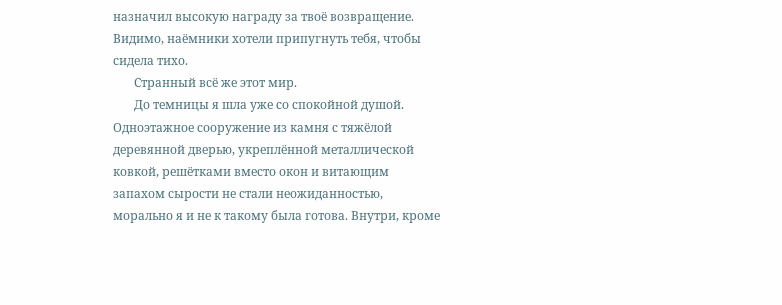назначил высокую награду за твоё возвращение. Видимо, наёмники хотели припугнуть тебя, чтобы сидела тихо.
       Странный всё же этот мир.
       До темницы я шла уже со спокойной душой. Одноэтажное сооружение из камня с тяжёлой деревянной дверью, укреплённой металлической ковкой, решётками вместо окон и витающим запахом сырости не стали неожиданностью, морально я и не к такому была готова. Внутри, кроме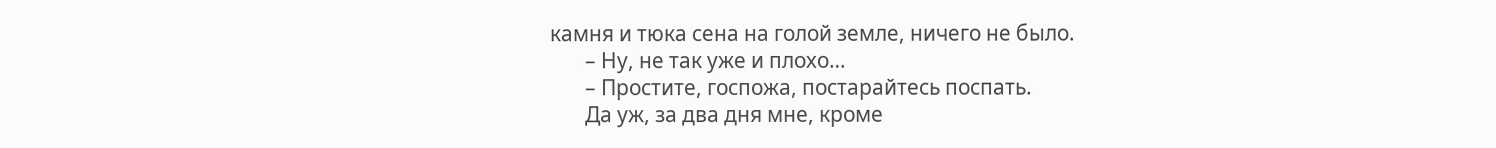камня и тюка сена на голой земле, ничего не было.
       – Ну, не так уже и плохо…
       – Простите, госпожа, постарайтесь поспать.
       Да уж, за два дня мне, кроме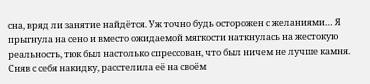сна, вряд ли занятие найдётся. Уж точно будь осторожен с желаниями… Я прыгнула на сено и вместо ожидаемой мягкости наткнулась на жестокую реальность, тюк был настолько спрессован, что был ничем не лучше камня. Сняв с себя накидку, расстелила её на своём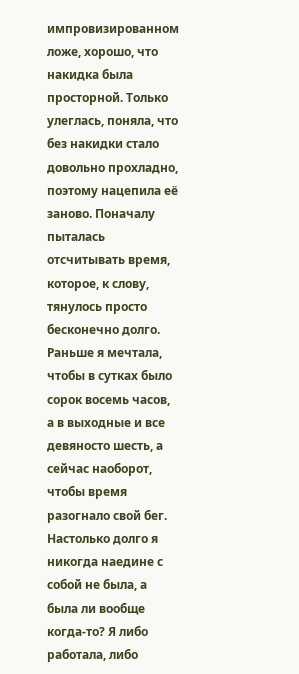импровизированном ложе, хорошо, что накидка была просторной. Только улеглась, поняла, что без накидки стало довольно прохладно, поэтому нацепила её заново. Поначалу пыталась отсчитывать время, которое, к слову, тянулось просто бесконечно долго. Раньше я мечтала, чтобы в сутках было сорок восемь часов, а в выходные и все девяносто шесть, а сейчас наоборот, чтобы время разогнало свой бег. Настолько долго я никогда наедине с собой не была, а была ли вообще когда-то? Я либо работала, либо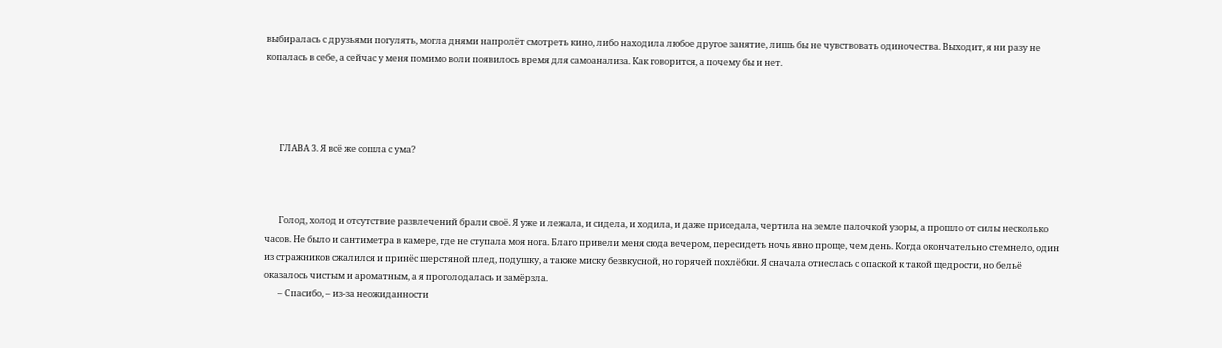выбиралась с друзьями погулять, могла днями напролёт смотреть кино, либо находила любое другое занятие, лишь бы не чувствовать одиночества. Выходит, я ни разу не копалась в себе, а сейчас у меня помимо воли появилось время для самоанализа. Как говорится, а почему бы и нет.




       ГЛАВА 3. Я всё же сошла с ума?



       Голод, холод и отсутствие развлечений брали своё. Я уже и лежала, и сидела, и ходила, и даже приседала, чертила на земле палочкой узоры, а прошло от силы несколько часов. Не было и сантиметра в камере, где не ступала моя нога. Благо привели меня сюда вечером, пересидеть ночь явно проще, чем день. Когда окончательно стемнело, один из стражников сжалился и принёс шерстяной плед, подушку, а также миску безвкусной, но горячей похлёбки. Я сначала отнеслась с опаской к такой щедрости, но бельё оказалось чистым и ароматным, а я проголодалась и замёрзла.
       – Спасибо, – из-за неожиданности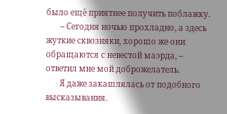было ещё приятнее получить поблажку.
       – Сегодня ночью прохладно, а здесь жуткие сквозняки, хорошо же они обращаются с невестой маэрда, – ответил мне мой доброжелатель.
       Я даже закашлялась от подобного высказывания.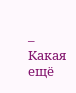– Какая ещё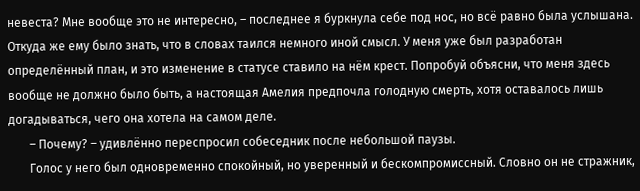невеста? Мне вообще это не интересно, – последнее я буркнула себе под нос, но всё равно была услышана. Откуда же ему было знать, что в словах таился немного иной смысл. У меня уже был разработан определённый план, и это изменение в статусе ставило на нём крест. Попробуй объясни, что меня здесь вообще не должно было быть, а настоящая Амелия предпочла голодную смерть, хотя оставалось лишь догадываться, чего она хотела на самом деле.
       – Почему? – удивлённо переспросил собеседник после небольшой паузы.
       Голос у него был одновременно спокойный, но уверенный и бескомпромиссный. Словно он не стражник,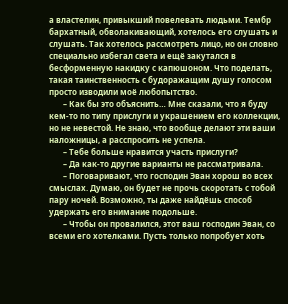а властелин, привыкший повелевать людьми. Тембр бархатный, обволакивающий, хотелось его слушать и слушать. Так хотелось рассмотреть лицо, но он словно специально избегал света и ещё закутался в бесформенную накидку с капюшоном. Что поделать, такая таинственность с будоражащим душу голосом просто изводили моё любопытство.
       – Как бы это объяснить… Мне сказали, что я буду кем-то по типу прислуги и украшением его коллекции, но не невестой. Не знаю, что вообще делают эти ваши наложницы, а расспросить не успела.
       – Тебе больше нравится участь прислуги?
       – Да как-то другие варианты не рассматривала.
       – Поговаривают, что господин Эван хорош во всех смыслах. Думаю, он будет не прочь скоротать с тобой пару ночей. Возможно, ты даже найдёшь способ удержать его внимание подольше.
       – Чтобы он провалился, этот ваш господин Эван, со всеми его хотелками. Пусть только попробует хоть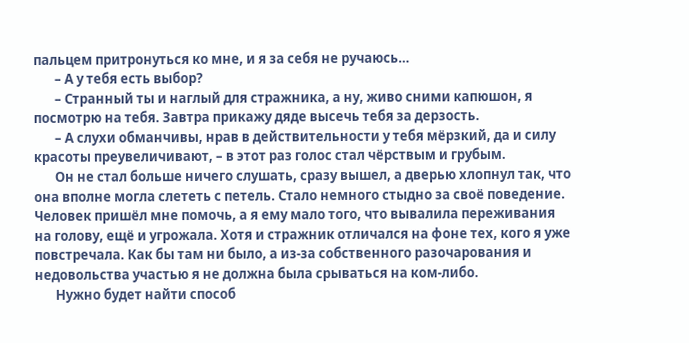пальцем притронуться ко мне, и я за себя не ручаюсь…
       – А у тебя есть выбор?
       – Странный ты и наглый для стражника, а ну, живо сними капюшон, я посмотрю на тебя. Завтра прикажу дяде высечь тебя за дерзость.
       – А слухи обманчивы, нрав в действительности у тебя мёрзкий, да и силу красоты преувеличивают, – в этот раз голос стал чёрствым и грубым.
       Он не стал больше ничего слушать, сразу вышел, а дверью хлопнул так, что она вполне могла слететь с петель. Стало немного стыдно за своё поведение. Человек пришёл мне помочь, а я ему мало того, что вывалила переживания на голову, ещё и угрожала. Хотя и стражник отличался на фоне тех, кого я уже повстречала. Как бы там ни было, а из-за собственного разочарования и недовольства участью я не должна была срываться на ком-либо.
       Нужно будет найти способ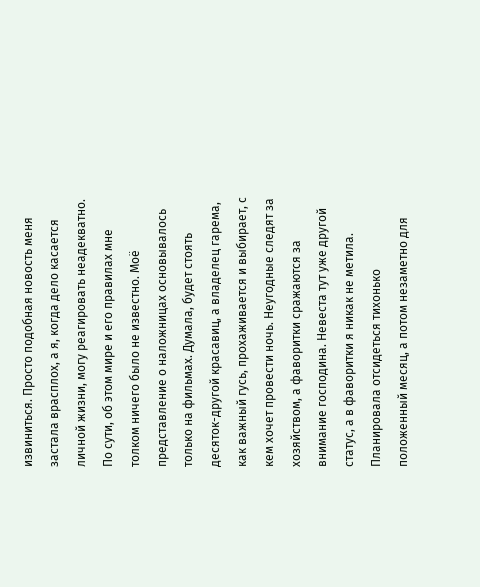извиниться. Просто подобная новость меня застала врасплох, а я, когда дело касается личной жизни, могу реагировать неадекватно. По сути, об этом мире и его правилах мне толком ничего было не известно. Моё представление о наложницах основывалось только на фильмах. Думала, будет стоять десяток-другой красавиц, а владелец гарема, как важный гусь, прохаживается и выбирает, с кем хочет провести ночь. Неугодные следят за хозяйством, а фаворитки сражаются за внимание господина. Невеста тут уже другой статус, а в фаворитки я никак не метила. Планировала отсидеться тихонько положенный месяц, а потом незаметно для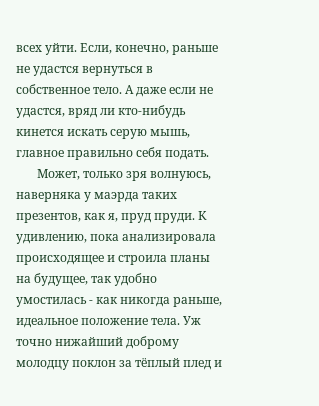всех уйти. Если, конечно, раньше не удастся вернуться в собственное тело. А даже если не удастся, вряд ли кто-нибудь кинется искать серую мышь, главное правильно себя подать.
       Может, только зря волнуюсь, наверняка у маэрда таких презентов, как я, пруд пруди. К удивлению, пока анализировала происходящее и строила планы на будущее, так удобно умостилась - как никогда раньше, идеальное положение тела. Уж точно нижайший доброму молодцу поклон за тёплый плед и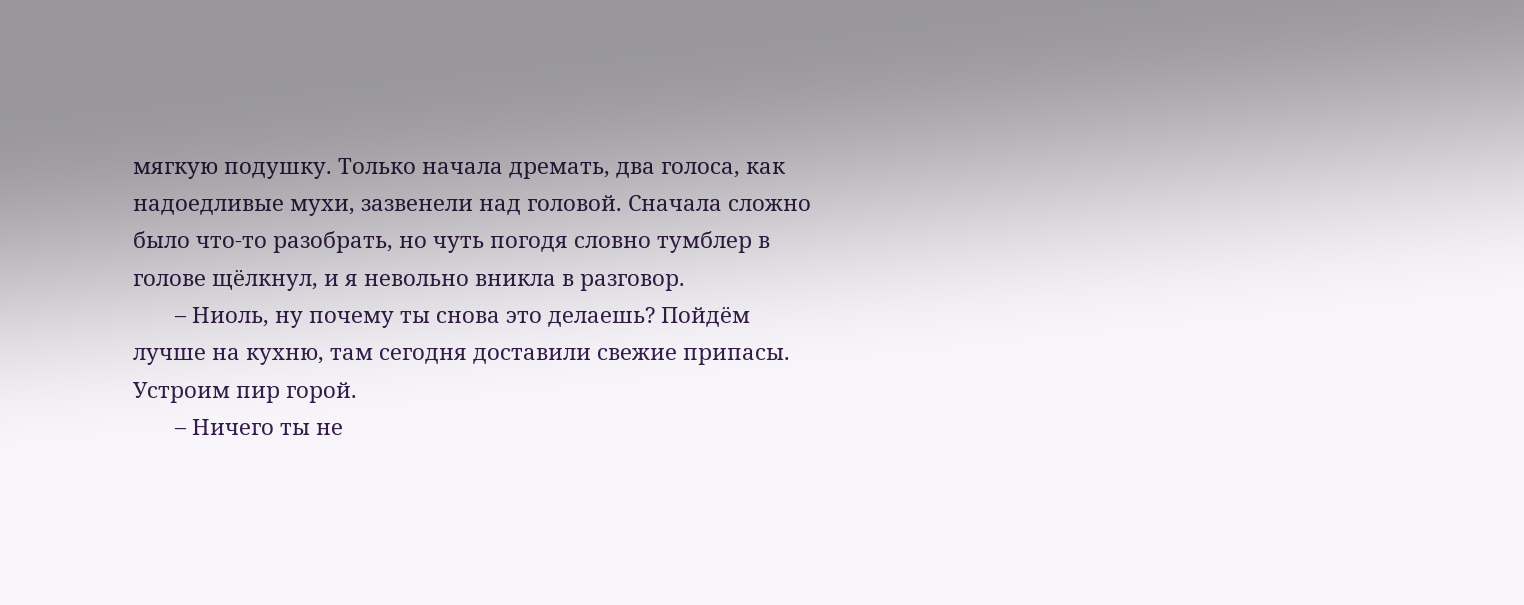мягкую подушку. Только начала дремать, два голоса, как надоедливые мухи, зазвенели над головой. Сначала сложно было что-то разобрать, но чуть погодя словно тумблер в голове щёлкнул, и я невольно вникла в разговор.
       – Ниоль, ну почему ты снова это делаешь? Пойдём лучше на кухню, там сегодня доставили свежие припасы. Устроим пир горой.
       – Ничего ты не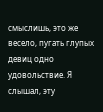смыслишь, это же весело, пугать глупых девиц одно удовольствие. Я слышал, эту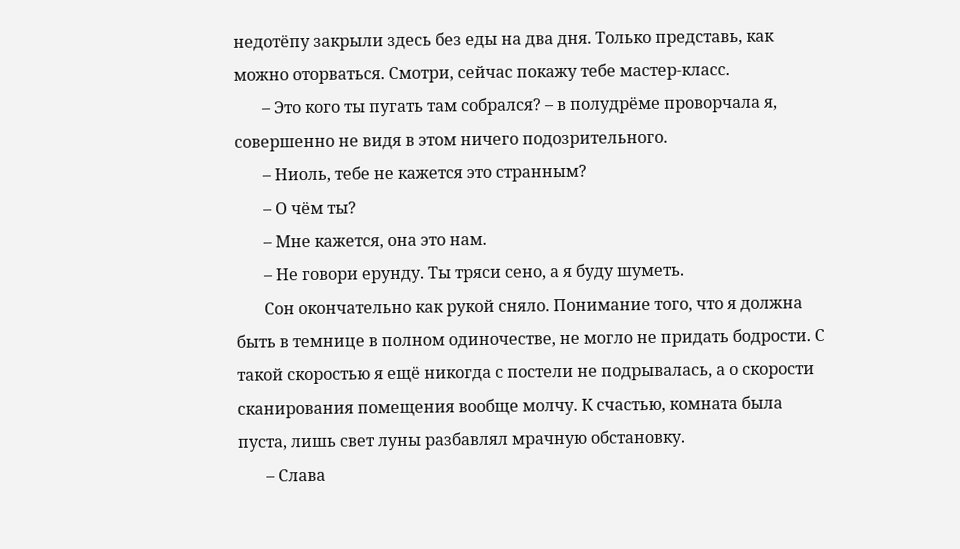недотёпу закрыли здесь без еды на два дня. Только представь, как можно оторваться. Смотри, сейчас покажу тебе мастер-класс.
       – Это кого ты пугать там собрался? – в полудрёме проворчала я, совершенно не видя в этом ничего подозрительного.
       – Ниоль, тебе не кажется это странным?
       – О чём ты?
       – Мне кажется, она это нам.
       – Не говори ерунду. Ты тряси сено, а я буду шуметь.
       Сон окончательно как рукой сняло. Понимание того, что я должна быть в темнице в полном одиночестве, не могло не придать бодрости. С такой скоростью я ещё никогда с постели не подрывалась, а о скорости сканирования помещения вообще молчу. К счастью, комната была пуста, лишь свет луны разбавлял мрачную обстановку.
       – Слава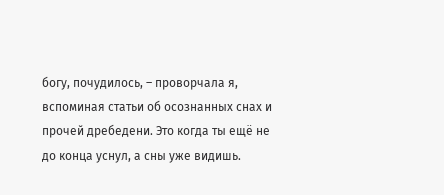богу, почудилось, – проворчала я, вспоминая статьи об осознанных снах и прочей дребедени. Это когда ты ещё не до конца уснул, а сны уже видишь.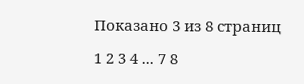Показано 3 из 8 страниц

1 2 3 4 ... 7 8